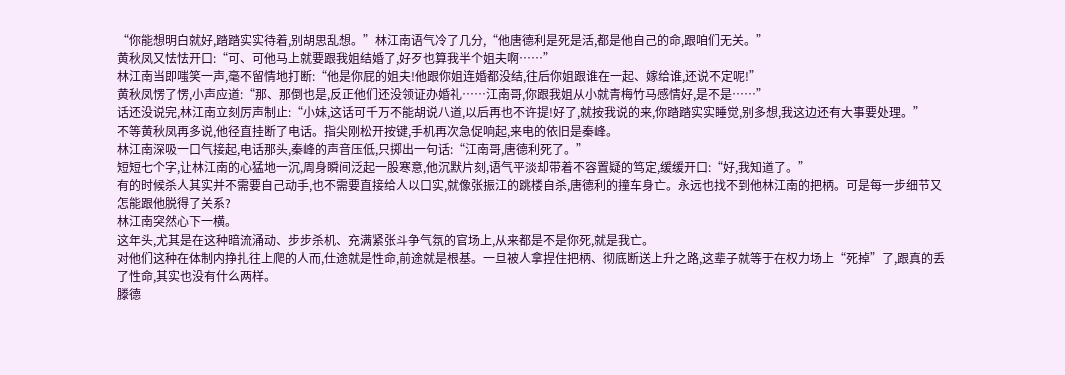“你能想明白就好,踏踏实实待着,别胡思乱想。”林江南语气冷了几分,“他唐德利是死是活,都是他自己的命,跟咱们无关。”
黄秋凤又怯怯开口:“可、可他马上就要跟我姐结婚了,好歹也算我半个姐夫啊……”
林江南当即嗤笑一声,毫不留情地打断:“他是你屁的姐夫!他跟你姐连婚都没结,往后你姐跟谁在一起、嫁给谁,还说不定呢!”
黄秋凤愣了愣,小声应道:“那、那倒也是,反正他们还没领证办婚礼……江南哥,你跟我姐从小就青梅竹马感情好,是不是……”
话还没说完,林江南立刻厉声制止:“小妹,这话可千万不能胡说八道,以后再也不许提!好了,就按我说的来,你踏踏实实睡觉,别多想,我这边还有大事要处理。”
不等黄秋凤再多说,他径直挂断了电话。指尖刚松开按键,手机再次急促响起,来电的依旧是秦峰。
林江南深吸一口气接起,电话那头,秦峰的声音压低,只掷出一句话:“江南哥,唐德利死了。”
短短七个字,让林江南的心猛地一沉,周身瞬间泛起一股寒意,他沉默片刻,语气平淡却带着不容置疑的笃定,缓缓开口:“好,我知道了。”
有的时候杀人其实并不需要自己动手,也不需要直接给人以口实,就像张振江的跳楼自杀,唐德利的撞车身亡。永远也找不到他林江南的把柄。可是每一步细节又怎能跟他脱得了关系?
林江南突然心下一横。
这年头,尤其是在这种暗流涌动、步步杀机、充满紧张斗争气氛的官场上,从来都是不是你死,就是我亡。
对他们这种在体制内挣扎往上爬的人而,仕途就是性命,前途就是根基。一旦被人拿捏住把柄、彻底断送上升之路,这辈子就等于在权力场上“死掉”了,跟真的丢了性命,其实也没有什么两样。
滕德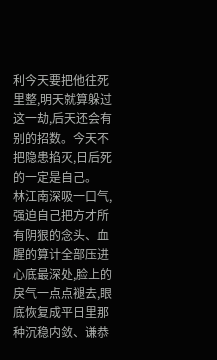利今天要把他往死里整,明天就算躲过这一劫,后天还会有别的招数。今天不把隐患掐灭,日后死的一定是自己。
林江南深吸一口气,强迫自己把方才所有阴狠的念头、血腥的算计全部压进心底最深处,脸上的戾气一点点褪去,眼底恢复成平日里那种沉稳内敛、谦恭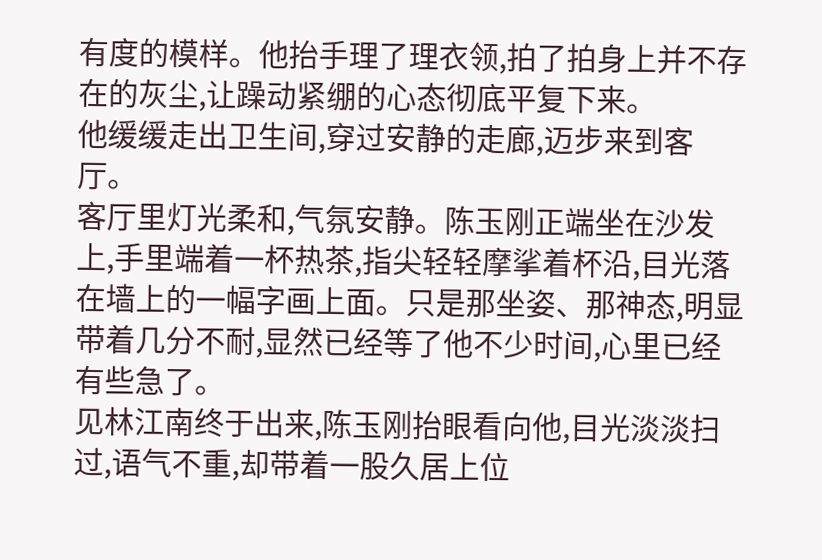有度的模样。他抬手理了理衣领,拍了拍身上并不存在的灰尘,让躁动紧绷的心态彻底平复下来。
他缓缓走出卫生间,穿过安静的走廊,迈步来到客厅。
客厅里灯光柔和,气氛安静。陈玉刚正端坐在沙发上,手里端着一杯热茶,指尖轻轻摩挲着杯沿,目光落在墙上的一幅字画上面。只是那坐姿、那神态,明显带着几分不耐,显然已经等了他不少时间,心里已经有些急了。
见林江南终于出来,陈玉刚抬眼看向他,目光淡淡扫过,语气不重,却带着一股久居上位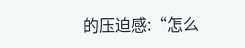的压迫感:“怎么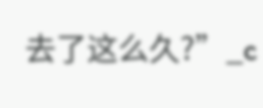去了这么久?”_c